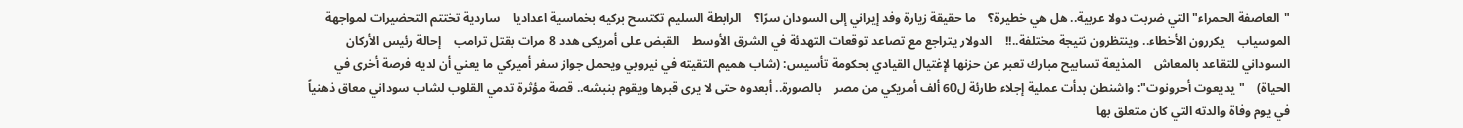"العاصفة الحمراء" التي ضربت دولا عربية.. هل هي خطيرة؟    ما حقيقة زيارة وفد إيراني إلى السودان سرًا؟    الرابطة السليم تكتسح بركيه بخماسية اعداديا    ساردية تختتم التحضيرات لمواجهة الموسياب    يكررون الأخطاء.. وينتظرون نتيجة مختلفة..!!    الدولار يتراجع مع تصاعد توقعات التهدئة في الشرق الأوسط    القبض على أمريكى هدد 8 مرات بقتل ترامب    إحالة رئيس الأركان السوداني للتقاعد بالمعاش    المذيعة تسابيح مبارك تعبر عن حزنها لإغتيال القيادي بحكومة تأسيس: (شاب هميم التقيته في نيروبي ويحمل جواز سفر أميركي ما يعني أن لديه فرصة أخرى في الحياة)    "يديعوت أحرونوت": واشنطن بدأت عملية إجلاء طارئة ل60 ألف أمريكي من مصر    بالصورة.. أبعدوه حتى لا يرى قبرها ويقوم بنبشه.. قصة مؤثرة تدمي القلوب لشاب سوداني معاق ذهنياً في يوم وفاة والدته التي كان متعلق بها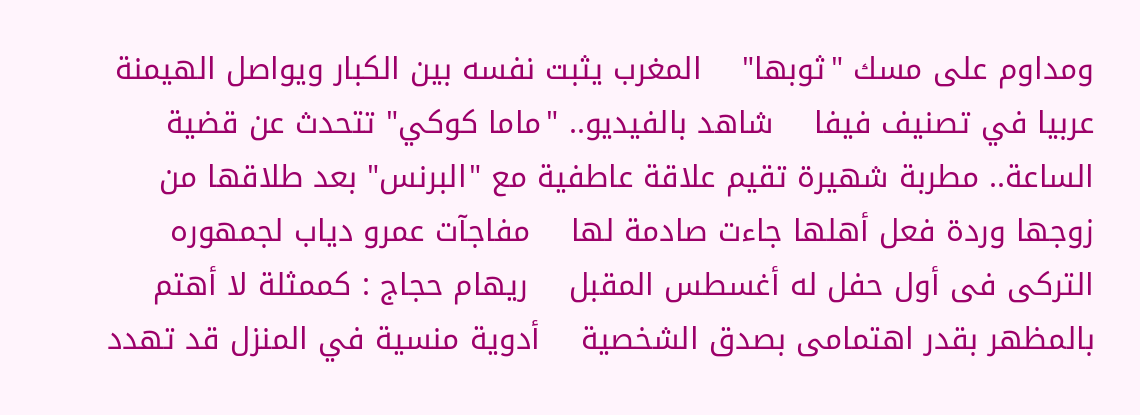ومداوم على مسك "ثوبها"    المغرب يثبت نفسه بين الكبار ويواصل الهيمنة عربيا في تصنيف فيفا    شاهد بالفيديو.. "ماما كوكي" تتحدث عن قضية الساعة.. مطربة شهيرة تقيم علاقة عاطفية مع "البرنس" بعد طلاقها من زوجها وردة فعل أهلها جاءت صادمة لها    مفاجآت عمرو دياب لجمهوره التركى فى أول حفل له أغسطس المقبل    ريهام حجاج : كممثلة لا أهتم بالمظهر بقدر اهتمامى بصدق الشخصية    أدوية منسية في المنزل قد تهدد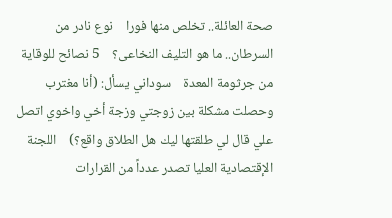صحة العائلة.. تخلص منها فورا    نوع نادر من السرطان.. ما هو التليف النخاعى؟    5 نصائح للوقاية من جرثومة المعدة    سوداني يسأل: (أنا مغترب وحصلت مشكلة بين زوجتي وزجة أخي واخوي اتصل علي قال لي طلقتها ليك هل الطلاق واقع؟)    اللجنة الإقتصادية العليا تصدر عدداً من القرارات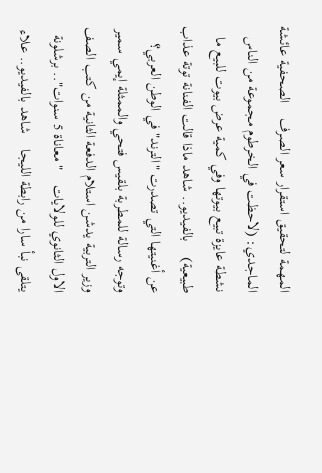المهمة لتحقيق استقرار سعر الصرف    الصحفية عائشة الماجدي: (لاحظت في الخرطوم مجموعة من الناس نشطة عايزة تبيع بيوتها وفي كمية عرض بيوت للبيع ما طبيعية)    بالفيديو.. شاهد ماذا قالت الفنانة توتة عذاب عن أغنيتها التي تصدرت "الترند" في الوطن العربي؟ وتوجه رسالة للمطربة بلقيس فتحي والممثلة إيمي سمير    وزير التربية يدشن استلام الدفعة الثانية من كتب الصف الاول الثانوي للولايات    "معاناة 5 سنوات".. برشلونة يتلقى نبأ سارا من رابطة الليجا    شاهد بالفيديو.. علاء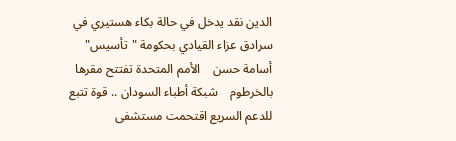الدين نقد يدخل في حالة بكاء هستيري في سرادق عزاء القيادي بحكومة "تأسيس" أسامة حسن    الأمم المتحدة تفتتح مقرها بالخرطوم    شبكة أطباء السودان .. قوة تتبع للدعم السريع اقتحمت مستشفى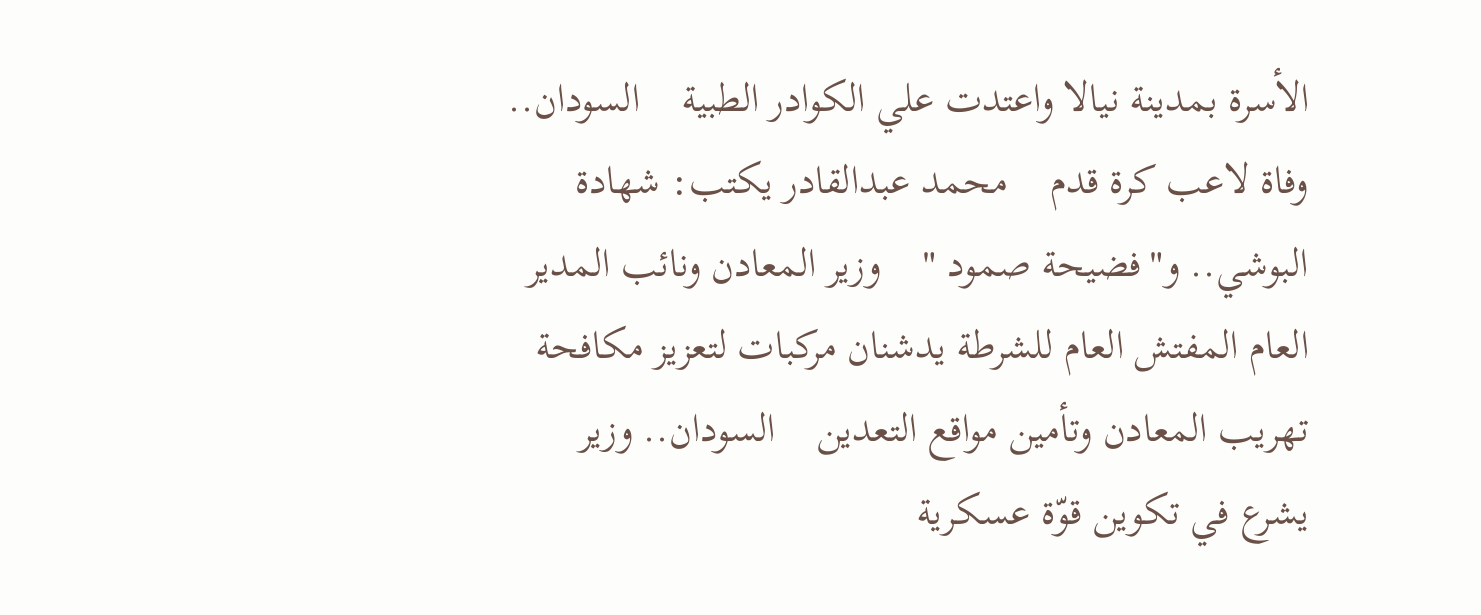الأسرة بمدينة نيالا واعتدت علي الكوادر الطبية    السودان.. وفاة لاعب كرة قدم    محمد عبدالقادر يكتب: شهادة البوشي.. و"فضيحة صمود "    وزير المعادن ونائب المدير العام المفتش العام للشرطة يدشنان مركبات لتعزيز مكافحة تهريب المعادن وتأمين مواقع التعدين    السودان.. وزير يشرع في تكوين قوّة عسكرية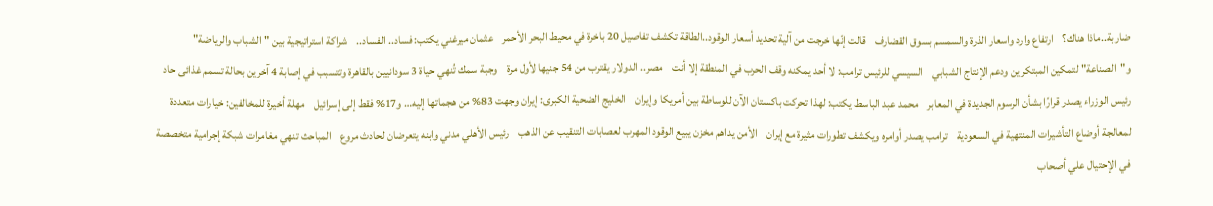ضاربة..ماذا هناك؟    ارتفاع وارد واسعار الذرة والسمسم بسوق القضارف    قالت إنّها خرجت من آلية تحديد أسعار الوقود..الطاقة تكشف تفاصيل 20 باخرة في محيط البحر الأحمر    عثمان ميرغني يكتب: فساد.. الفساد..    شراكة استراتيجية بين "الشباب والرياضة" و"الصناعة" لتمكين المبتكرين ودعم الإنتاج الشبابي    السيسي للرئيس ترامب: لا أحد يمكنه وقف الحرب في المنطقة إلا أنت    مصر.. الدولار يقترب من 54 جنيها لأول مرة    وجبة سمك تُنهي حياة 3 سودانيين بالقاهرة وتتسبب في إصابة 4 آخرين بحالة تسمم غذائى حاد    رئيس الوزراء يصدر قرارًا بشأن الرسوم الجديدة في المعابر    محمد عبد الباسط يكتب: لهذا تحركت باكستان الآن للوساطة بين أمريكا وإيران    الخليج الضحية الكبرى: إيران وجهت 83% من هجماتها إليه… و17% فقط إلى إسرائيل    مهلة أخيرة للمخالفين: خيارات متعددة لمعالجة أوضاع التأشيرات المنتهية في السعودية    ترامب يصدر أوامره ويكشف تطورات مثيرة مع إيران    الأمن يداهم مخزن يبيع الوقود المهرب لعصابات التنقيب عن الذهب    رئيس الأهلي مدني وابنه يتعرضان لحادث مروع    المباحث تنهي مغامرات شبكة إجرامية متخصصة في الإحتيال علي أصحاب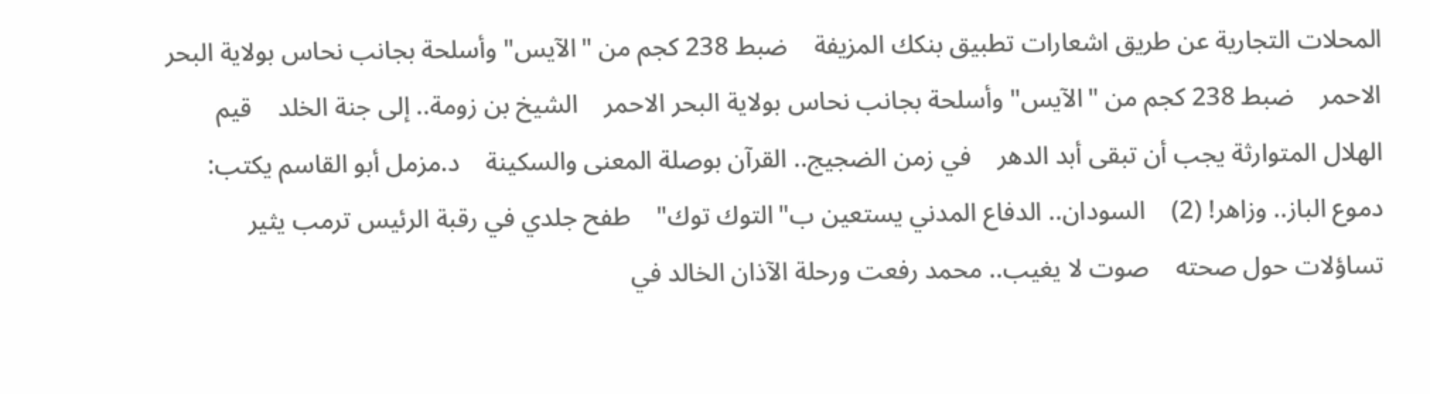المحلات التجارية عن طريق اشعارات تطبيق بنكك المزيفة    ضبط 238 كجم من "الآيس" وأسلحة بجانب نحاس بولاية البحر الاحمر    ضبط 238 كجم من "الآيس" وأسلحة بجانب نحاس بولاية البحر الاحمر    الشيخ بن زومة.. إلى جنة الخلد    قيم الهلال المتوارثة يجب أن تبقى أبد الدهر    في زمن الضجيج.. القرآن بوصلة المعنى والسكينة    د.مزمل أبو القاسم يكتب: دموع الباز.. وزاهر! (2)    السودان.. الدفاع المدني يستعين ب"التوك توك"    طفح جلدي في رقبة الرئيس ترمب يثير تساؤلات حول صحته    صوت لا يغيب.. محمد رفعت ورحلة الآذان الخالد في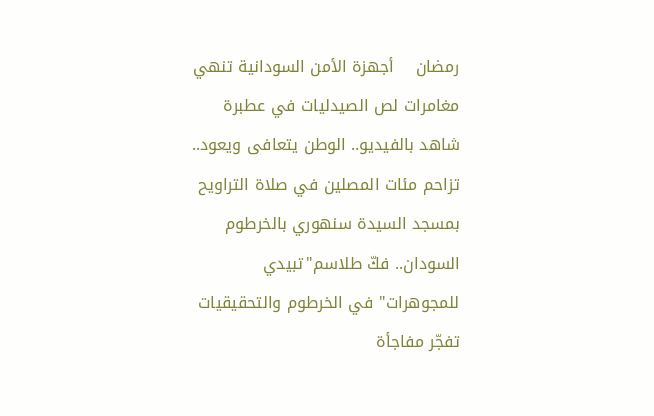رمضان    أجهزة الأمن السودانية تنهي مغامرات لص الصيدليات في عطبرة    شاهد بالفيديو.. الوطن يتعافى ويعود.. تزاحم مئات المصلين في صلاة التراويح بمسجد السيدة سنهوري بالخرطوم    السودان.. فكّ طلاسم"تبيدي للمجوهرات" في الخرطوم والتحقيقيات تفجّر مفاجأة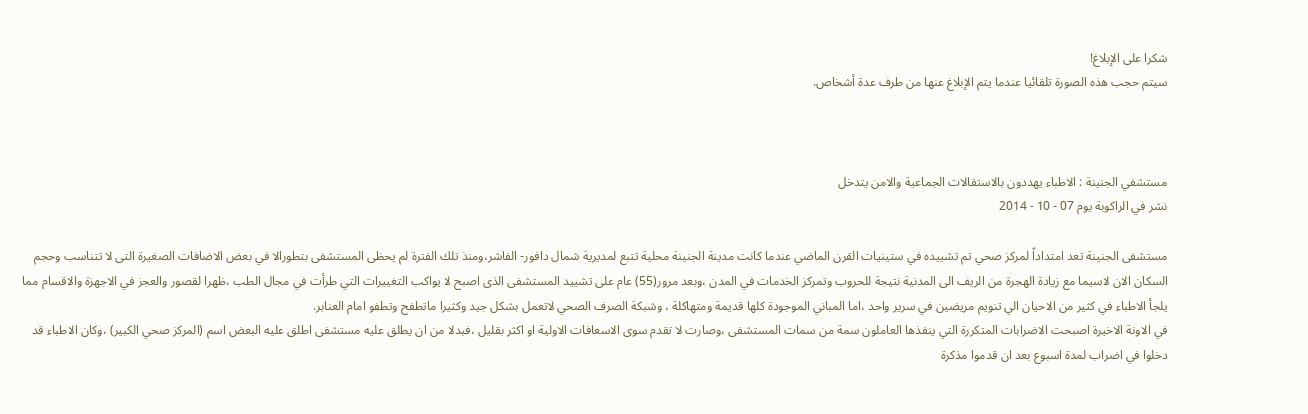شكرا على الإبلاغ!
سيتم حجب هذه الصورة تلقائيا عندما يتم الإبلاغ عنها من طرف عدة أشخاص.



مستشفي الجنينة : الاطباء يهددون بالاستقالات الجماعية والامن يتدخل
نشر في الراكوبة يوم 07 - 10 - 2014

مستشفى الجنينة تعد امتداداً لمركز صحي تم تشييده في ستينيات القرن الماضي عندما كانت مدينة الجنينة محلية تتبع لمديرية شمال دافور- الفاشر،ومنذ تلك الفترة لم يحظى المستشفى بتطورالا في بعض الاضافات الصغيرة التى لا تتناسب وحجم السكان الان لاسيما مع زيادة الهجرة من الريف الى المدنية نتيجة للحروب وتمركز الخدمات في المدن ،وبعد مرور(55) عام على تشييد المستشفى الذى اصبح لا يواكب التغييرات التي طرأت في مجال الطب ،ظهرا لقصور والعجز في الاجهزة والاقسام مما يلجأ الاطباء في كثير من الاحيان الي تنويم مريضين في سرير واحد ،اما المباني الموجودة كلها قديمة ومتهاكلة ، وشبكة الصرف الصحي لاتعمل بشكل جيد وكثيرا ماتطفح وتطفو امام العنابر.
في الاونة الاخيرة اصبحت الاضرابات المتكررة التي ينفذها العاملون سمة من سمات المستشفى ،وصارت لا تقدم سوى الاسعافات الاولية او اكثر بقليل ،فبدلا من ان يطلق عليه مستشفى اطلق عليه البعض اسم (المركز صحي الكبير) ،وكان الاطباء قد دخلوا في اضراب لمدة اسبوع بعد ان قدموا مذكرة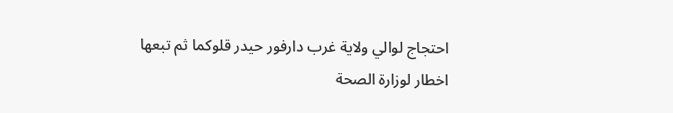احتجاج لوالي ولاية غرب دارفور حيدر قلوكما ثم تبعها اخطار لوزارة الصحة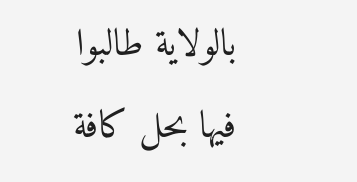بالولاية طالبوا فيها بحل كافة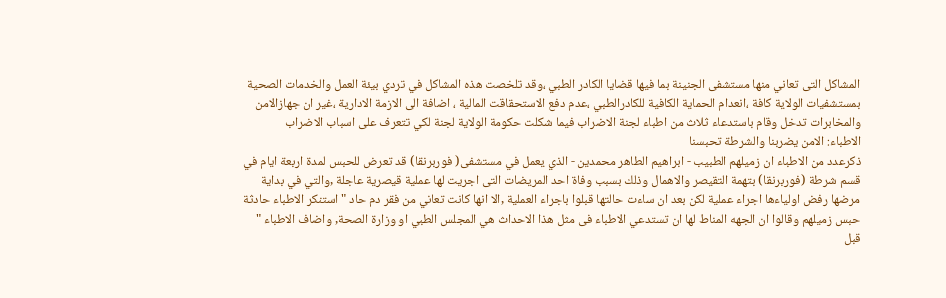المشاكل التى تعاني منها مستشفى الجنينة بما فيها قضايا الكادر الطبي ،وقد تلخصت هذه المشاكل في تردي بيئة العمل والخدمات الصحية بمستشفيات الولاية كافة ،انعدام الحماية الكافية للكادرالطبي ،عدم دفع الاستحقاقت المالية ، اضافة الى الازمة الادارية ،غير ان جهازالامن والمخابرات تدخل وقام باستدعاء ثلاث من اطباء لجنة الاضراب فيما شكلت حكومة الولاية لجنة لكي تتعرف على اسباب الاضراب
الاطباء: الامن يضربنا والشرطة تحبسنا
ذكرعدد من الاطباء ان زميلهم الطبيب - ابراهيم الطاهر محمدين - الذي يعمل في مستشفى( فوربرنقا) قد تعرض للحبس لمدة اربعة ايام في قسم شرطة (فوربرنقا) بتهمة التقيصر والاهمال وذلك بسبب وفاة احد المريضات التى اجريت لها عملية قيصرية عاجلة ,والتي في بداية مرضها رفض اولياءها اجراء عملية لكن بعد ان ساءت حالتها قبلوا باجراء العملية ,الا انها كانت تعاني من فقر دم حاد " استنكر الاطباء حادثة حبس زميلهم وقالوا ان الجهه المناط لها ان تستدعي الاطباء فى مثل هذا الاحداث هي المجلس الطبي او وزارة الصحة, واضاف الاطباء " قبل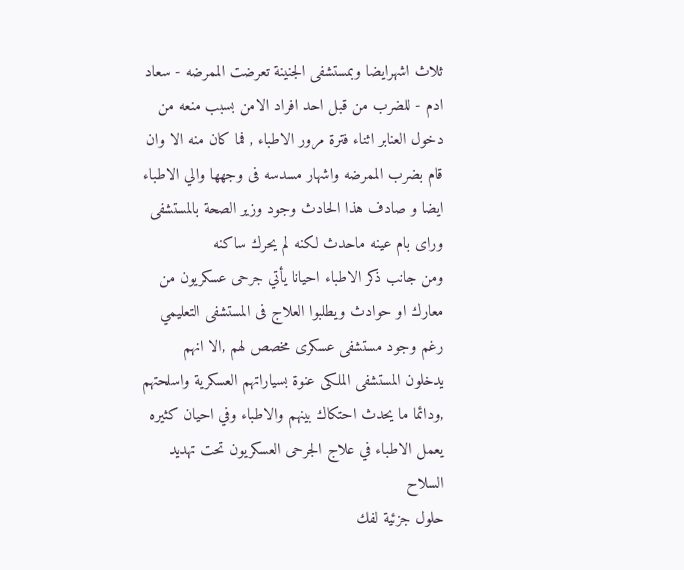ثلاث اشهرايضا وبمستشفى الجنينة تعرضت الممرضه - سعاد ادم - للضرب من قبل احد افراد الامن بسبب منعه من دخول العنابر اثناء فترة مرور الاطباء , فما كان منه الا وان قام بضرب الممرضه واشهار مسدسه فى وجهها والي الاطباء ايضا و صادف هذا الحادث وجود وزير الصحة بالمستشفى وراى بام عينه ماحدث لكنه لم يحرك ساكنه
ومن جانب ذكر الاطباء احيانا يأتي جرحى عسكريون من معارك او حوادث ويطلبوا العلاج فى المستشفى التعليمي رغم وجود مستشفى عسكرى مخصص لهم ,الا انهم يدخلون المستشفى الملكى عنوة بسياراتهم العسكرية واسلحتهم ,ودائما ما يحدث احتكاك بينهم والاطباء وفي احيان كثيره يعمل الاطباء في علاج الجرحى العسكريون تحت تهديد السلاح
حلول جزئية لفك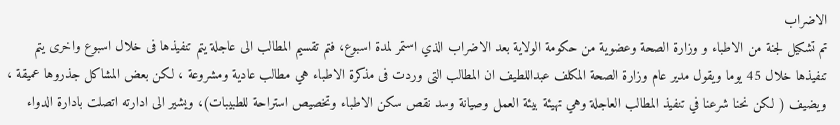الاضراب
تم تشكيل لجنة من الاطباء و وزارة الصحة وعضوية من حكومة الولاية بعد الاضراب الذي استمر لمدة اسبوع، فتم تقسيم المطالب الى عاجلة يتم تنفيذها فى خلال اسبوع واخرى يتم تنفيذها خلال 45 يوما ويقول مدير عام وزارة الصحة المكلف عبداللطيف ان المطالب التى وردت فى مذكرة الاطباء هي مطالب عادية ومشروعة ، لكن بعض المشاكل جذروها عميقة ، ويضيف ( لكن نحنا شرعنا في تنفيذ المطالب العاجلة وهي تهيئة بيئة العمل وصيانة وسد نقص سكن الاطباء وتخصيص استراحة للطبيبات)، ويشير الى ادارته اتصلت بادارة الدواء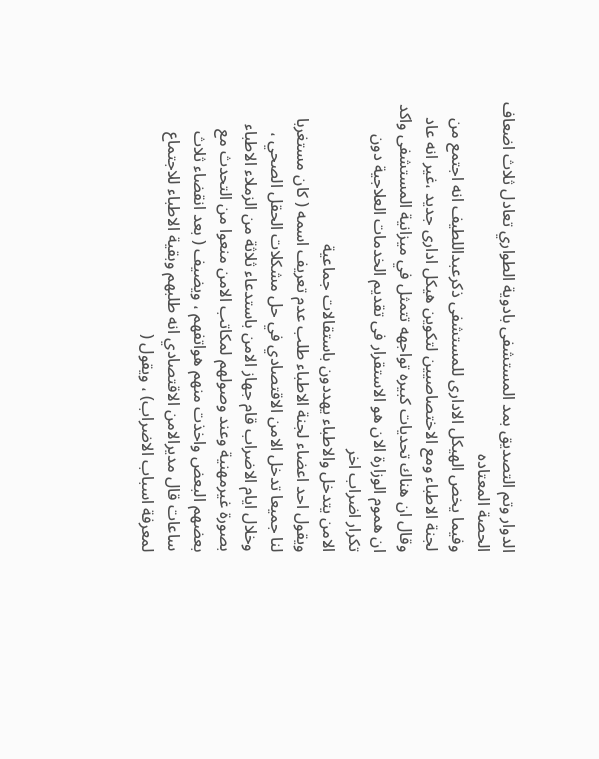الدوار وتم التصديق بمد المستشفى بادوية الطواري تعادل ثلاث اضعاف الحصة المعتاده
وفيما يخص الهيكل الادارى للمستشفى ذكرعبداللطيف انه اجتمع من لجنة الاطباء ومع الاختصاصيين لتكوين هيكل ادارى جديد ،غير انه عاد وقال ان هناك تحديات كبيره تواجهه تتمثل في ميزانية المستشفى واكد ان هموم الوزارة الان هو الاستقرار فى تقديم الخدمات العلاجية دون تكرار اضراب اخر
الامن يتدخل والاطباء يهددون باستقالات جماعية
ويقول احد اعضاء لجنة الاطباء طلب عدم تعريف اسمه ( كان مستغربا لنا جميعا تدخل الامن الاقتصادي في حل مشكلات الحقل الصحي ، وخلال ايام الاضراب قام جهاز الامن باستدعاء ثلاثة من الزملاء الاطباء بصورة غيرمهنية وعند وصولهم لمكاتب الامن منعوا من التحدث مع بعضهم البعض واخذت منهم هواتفهم ، ويضيف ( بعد انقضاء ثلاث ساعات قال مديرالامن الاقتصادي انه طلبهم وبقية الاطباء للاجتماع لمعرفة اسباب الاضراب) ، ويقول (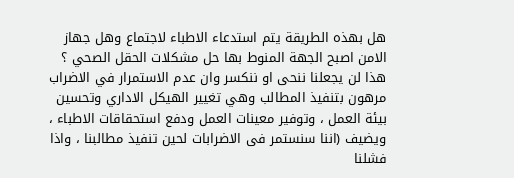هل بهذه الطريقة يتم استدعاء الاطباء لاجتماع وهل جهاز الامن اصبح الجهة المنوط بها حل مشكلات الحقل الصحي ؟ هذا لن يجعلنا ننحى او ننكسر وان عدم الاستمرار في الاضراب مرهون بتنفيذ المطالب وهي تغيير الهيكل الاداري وتحسين بيئة العمل ، وتوفير معينات العمل ودفع استحقاقات الاطباء ، ويضيف (اننا سنستمر فى الاضرابات لحين تنفيذ مطالبنا ، واذا فشلنا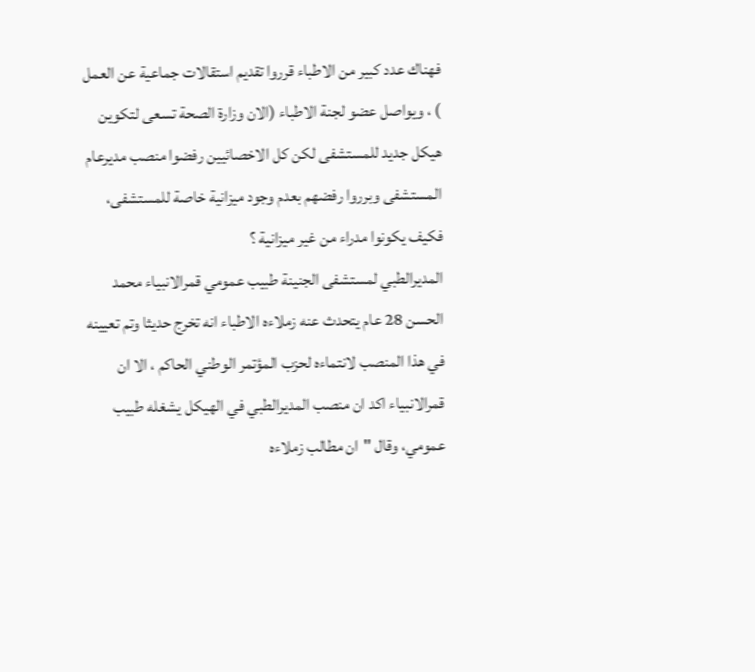فهناك عدد كبير من الاطباء قرروا تقديم استقالات جماعية عن العمل ) ، ويواصل عضو لجنة الاطباء (الان وزارة الصحة تسعى لتكوين هيكل جديد للمستشفى لكن كل الاخصائيين رفضوا منصب مديرعام المستشفى وبرروا رفضهم بعدم وجود ميزانية خاصة للمستشفى، فكيف يكونوا مدراء من غير ميزانية ؟
المديرالطبي لمستشفى الجنينة طبيب عمومي قمرالانبياء محمد الحسن 28 عام يتحدث عنه زملاءه الاطباء انه تخرج حديثا وتم تعيينه في هذا المنصب لانتماءه لحزب المؤتمر الوطني الحاكم ، الا ان قمرالانبياء اكد ان منصب المديرالطبي في الهيكل يشغله طبيب عمومي، وقال "ان مطالب زملاءه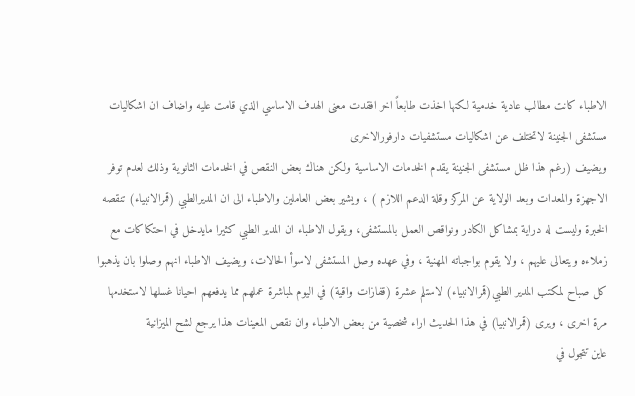الاطباء كانت مطالب عادية خدمية لكنها اخذت طابعاً اخر افقدت معنى الهدف الاساسي الذي قامت عليه واضاف ان اشكاليات مستشفى الجنينة لاتختلف عن اشكاليات مستشفيات دارفورالاخرى
ويضيف (رغم هذا ظل مستشفى الجنينة يقدم الخدمات الاساسية ولكن هناك بعض النقص في الخدمات الثانوية وذلك لعدم توفر الاجهزة والمعدات وبعد الولاية عن المركز وقلة الدعم اللازم ) ، ويشير بعض العاملين والاطباء الى ان المديرالطبي (قمرالانبياء) تنقصه الخبرة وليست له دراية بمشاكل الكادر ونواقص العمل بالمستشفى، ويقول الاطباء ان المدير الطبي كثيرا مايدخل في احتكاكات مع زملاءه ويتعالى عليهم ، ولا يقوم بواجباته المهنية ، وفي عهده وصل المستشفى لاسوأ الحالات، ويضيف الاطباء انهم وصلوا بان يذهبوا كل صباح لمكتب المدير الطبي(قمرالانبياء) لاستلم عشرة (قفازات واقية) في اليوم لمباشرة عملهم مما يدفعهم احيانا غسلها لاستخدمها مرة اخرى ، ويرى (قمرالانبيا) في هذا الحديث اراء شخصية من بعض الاطباء وان نقص المعينات هذا يرجع لشح الميزانية
عاين تتجول في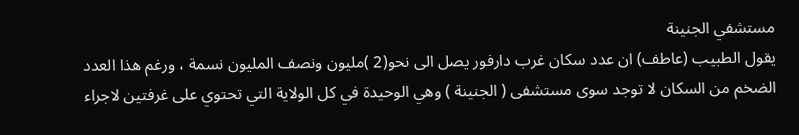مستشفي الجنينة
يقول الطبيب (عاطف) ان عدد سكان غرب دارفور يصل الى نحو(2 )مليون ونصف المليون نسمة ، ورغم هذا العدد الضخم من السكان لا توجد سوى مستشفى ( الجنينة ) وهي الوحيدة في كل الولاية التي تحتوي على غرفتين لاجراء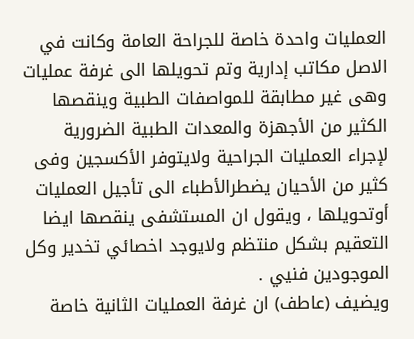العمليات واحدة خاصة للجراحة العامة وكانت في الاصل مكاتب إدارية وتم تحويلها الى غرفة عمليات وهى غير مطابقة للمواصفات الطبية وينقصها الكثير من الأجهزة والمعدات الطبية الضرورية لإجراء العمليات الجراحية ولايتوفر الأكسجين وفى كثير من الأحيان يضطرالأطباء الى تأجيل العمليات أوتحويلها ، ويقول ان المستشفى ينقصها ايضا التعقيم بشكل منتظم ولايوجد اخصائي تخدير وكل الموجودين فنيي .
ويضيف (عاطف) ان غرفة العمليات الثانية خاصة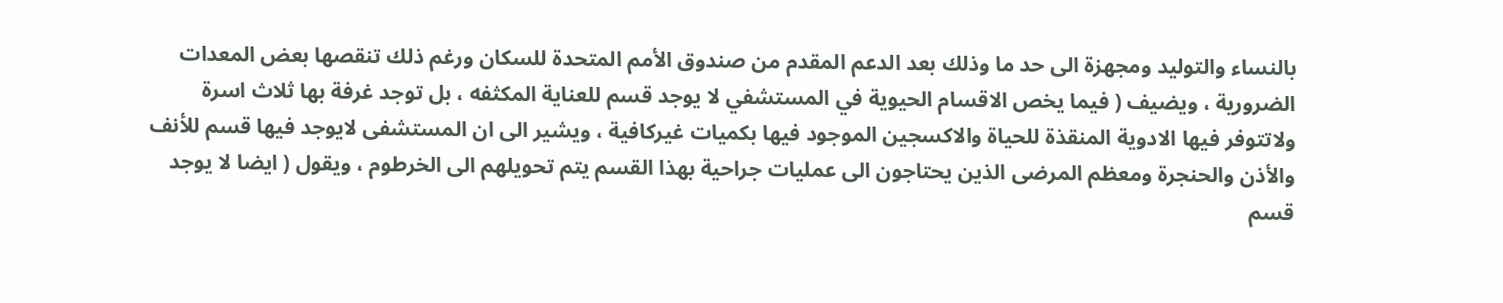بالنساء والتوليد ومجهزة الى حد ما وذلك بعد الدعم المقدم من صندوق الأمم المتحدة للسكان ورغم ذلك تنقصها بعض المعدات الضرورية ، ويضيف ( فيما يخص الاقسام الحيوية في المستشفي لا يوجد قسم للعناية المكثفه ، بل توجد غرفة بها ثلاث اسرة ولاتتوفر فيها الادوية المنقذة للحياة والاكسجين الموجود فيها بكميات غيركافية ، ويشير الى ان المستشفى لايوجد فيها قسم للأنف والأذن والحنجرة ومعظم المرضى الذين يحتاجون الى عمليات جراحية بهذا القسم يتم تحويلهم الى الخرطوم ، ويقول ( ايضا لا يوجد قسم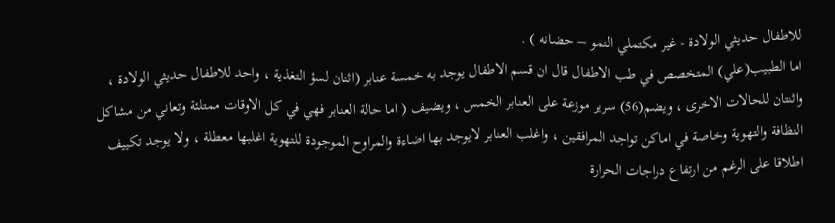للاطفال حديثي الولادة - غير مكتملي النمو – حضانه ) .
اما الطبيب(علي) المتخصص في طب الاطفال قال ان قسم الاطفال يوجد به خمسة عنابر (اثنان لسؤ التغذية ، واحد للاطفال حديثي الولادة ، واثنتان للحالات الاخرى ، ويضم(56) سرير موزعة على العنابر الخمس ، ويضيف ( اما حالة العنابر فهي في كل الاوقات ممتلئة وتعاني من مشاكل النظافة والتهوية وخاصة في اماكن تواجد المرافقين ، واغلب العنابر لايوجد بها اضاءة والمراوح الموجودة للتهوية اغلبها معطلة ، ولا يوجد تكييف اطلاقا على الرغم من ارتفاع دراجات الحرارة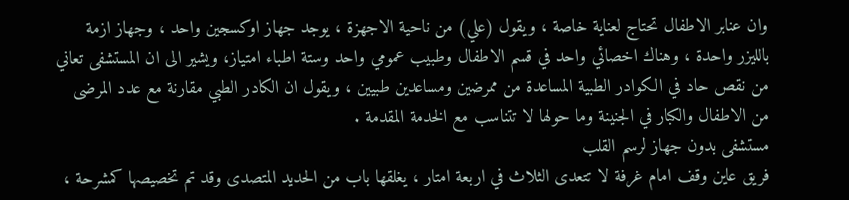وان عنابر الاطفال تحتاج لعناية خاصة ، ويقول (علي) من ناحية الاجهزة ، يوجد جهاز اوكسجين واحد ، وجهاز ازمة بالليزر واحدة ، وهناك اخصائي واحد في قسم الاطفال وطبيب عمومي واحد وستة اطباء امتياز، ويشير الى ان المستشفى تعاني من نقص حاد في الكوادر الطبية المساعدة من ممرضين ومساعدين طبيين ، ويقول ان الكادر الطبي مقارنة مع عدد المرضى من الاطفال والكبار في الجنينة وما حولها لا تتناسب مع الخدمة المقدمة .
مستشفى بدون جهاز لرسم القلب
فريق عاين وقف امام غرفة لا تتعدى الثلاث في اربعة امتار ، يغلقها باب من الحديد المتصدى وقد تم تخصيصها كمشرحة ،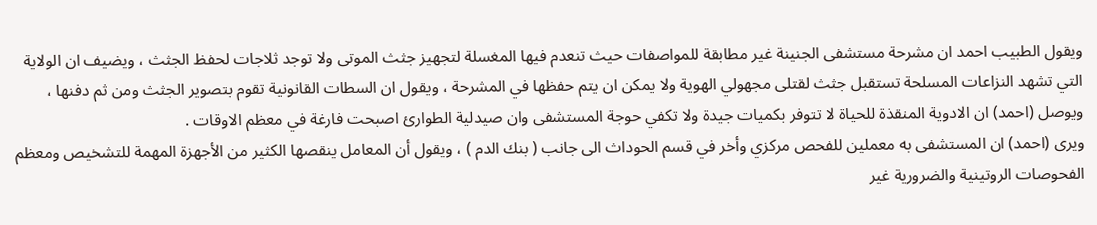ويقول الطبيب احمد ان مشرحة مستشفى الجنينة غير مطابقة للمواصفات حيث تنعدم فيها المغسلة لتجهيز جثث الموتى ولا توجد ثلاجات لحفظ الجثث ، ويضيف ان الولاية التي تشهد النزاعات المسلحة تستقبل جثث لقتلى مجهولي الهوية ولا يمكن ان يتم حفظها في المشرحة ، ويقول ان السطات القانونية تقوم بتصوير الجثث ومن ثم دفنها ، ويوصل (احمد) ان الادوية المنقذة للحياة لا تتوفر بكميات جيدة ولا تكفي حوجة المستشفى وان صيدلية الطوارئ اصبحت فارغة في معظم الاوقات .
ويرى (احمد) ان المستشفى به معملين للفحص مركزي وأخر في قسم الحوداث الى جانب ( بنك الدم ) ، ويقول أن المعامل ينقصها الكثير من الأجهزة المهمة للتشخيص ومعظم الفحوصات الروتينية والضرورية غير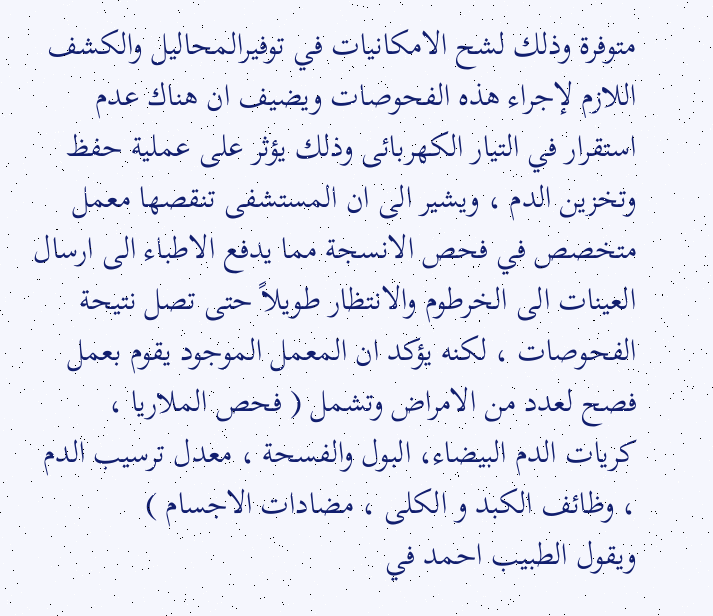متوفرة وذلك لشح الامكانيات في توفيرالمحاليل والكشف اللازم لإجراء هذه الفحوصات ويضيف ان هناك عدم استقرار في التيار الكهربائى وذلك يؤثر على عملية حفظ وتخزين الدم ، ويشير الى ان المستشفى تنقصها معمل متخصص في فحص الانسجة مما يدفع الاطباء الى ارسال العينات الى الخرطوم والانتظار طويلاً حتى تصل نتيحة الفحوصات ، لكنه يؤكد ان المعمل الموجود يقوم بعمل فصح لعدد من الامراض وتشمل ( فحص الملاريا ، كريات الدم البيضاء، البول والفسحة ، معدل ترسيب الدم ، وظائف الكبد و الكلى ، مضادات الاجسام )
ويقول الطبيب احمد في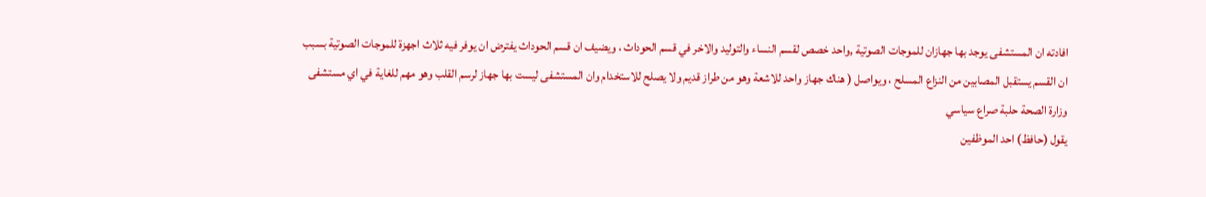افادته ان المستشفى يوجد بها جهازان للموجات الصوتية ,واحد خصص لقسم النساء والتوليد والاخر في قسم الحوداث ، ويضيف ان قسم الحوداث يفترض ان يوفر فيه ثلاث اجهزة للموجات الصوتية بسبب ان القسم يستقبل المصابين من النزاع المسلح ، ويواصل ( هناك جهاز واحد للاشعة وهو من طراز قديم ولا يصلح للاستخدام وان المستشفى ليست بها جهاز لرسم القلب وهو مهم للغاية في اي مستشفى
وزارة الصحة حلبة صراع سياسي
يقول (حافظ) احد الموظفين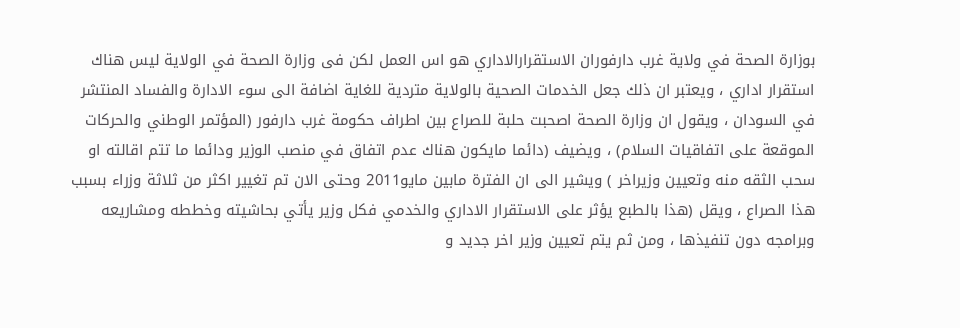بوزارة الصحة في ولاية غرب دارفوران الاستقرارالاداري هو اس العمل لكن فى وزارة الصحة في الولاية ليس هناك استقرار اداري ، ويعتبر ان ذلك جعل الخدمات الصحية بالولاية متردية للغاية اضافة الى سوء الادارة والفساد المنتشر في السودان ، ويقول ان وزارة الصحة اصحبت حلبة للصراع بين اطراف حكومة غرب دارفور (المؤتمر الوطني والحركات الموقعة على اتفاقيات السلام) ، ويضيف (دائما مايكون هناك عدم اتفاق في منصب الوزير ودائما ما تتم اقالته او سحب الثقه منه وتعيين وزيراخر ) ويشير الى ان الفترة مابين مايو2011 وحتى الان تم تغيير اكثر من ثلاثة وزراء بسبب هذا الصراع ، ويقل (هذا بالطبع يؤثر على الاستقرار الاداري والخدمي فكل وزير يأتي بحاشيته وخططه ومشاريعه وبرامجه دون تنفيذها ، ومن ثم يتم تعيين وزير اخر جديد و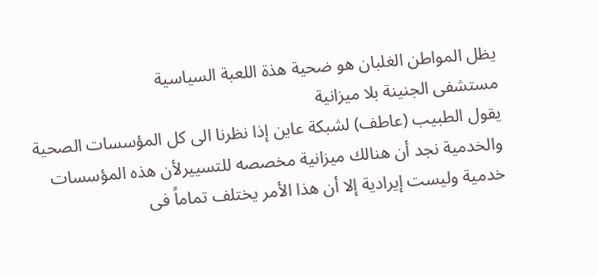يظل المواطن الغلبان هو ضحية هذة اللعبة السياسية
مستشفى الجنينة بلا ميزانية
يقول الطبيب (عاطف) لشبكة عاين إذا نظرنا الى كل المؤسسات الصحية والخدمية نجد أن هنالك ميزانية مخصصه للتسييرلأن هذه المؤسسات خدمية وليست إيرادية إلا أن هذا الأمر يختلف تماماً فى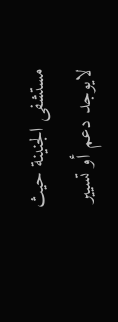مستشفى الجنينة حيث لايوجد دعم أو تسيير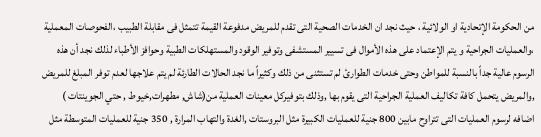من الحكومة الإتحادية او الولائية ، حيث نجد ان الخدمات الصحية التى تقدم للمريض مدفوعة القيمة تتمثل فى مقابلة الطبيب ،الفحوصات المعملية ،والعمليات الجراحية و يتم الإعتماد على هذه الأموال فى تسيير المستشفى وتوفير الوقود والمستهلكات الطبية وحوافز الأطباء لذلك نجد أن هذه الرسوم عالية جداً بالنسبة للمواطن وحتى خدمات الطوارئ لم تستثنى من ذلك وكثيراً ما نجد الحالات الطارئة لم يتم علاجها لعدم توفر المبلغ للمريض ,والمريض يتحمل كافة تكاليف العملية الجراحية التى يقوم بها ,وذلك بتوفيركل معينات العملية من(شاش, مطهرات,خيوط , حتي الجوينتات ) اضافه لرسوم العمليات التى تتراوح مابين 800 جنية للعمليات الكبيرة مثل البروستات ,الغدة والتهاب المرارة , 350 جنية للعمليات المتوسطة مثل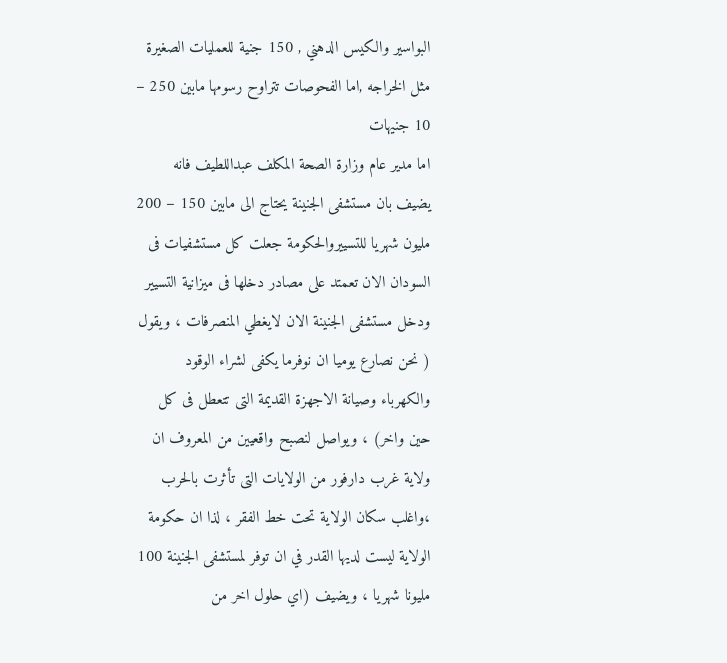البواسير والكيس الدهني , 150 جنية للعمليات الصغيرة مثل الخراجه ,اما الفحوصات تتراوح رسومها مابين 250 – 10 جنيهات
اما مدير عام وزارة الصحة المكلف عبداللطيف فانه يضيف بان مستشفى الجنينة يحتاج الى مابين 150 – 200 مليون شهريا للتسييروالحكومة جعلت كل مستشفيات فى السودان الان تعمتد على مصادر دخلها فى ميزانية التسيير ودخل مستشفى الجنينة الان لايغطي المنصرفات ، ويقول ( نحن نصارع يوميا ان نوفرما يكفى لشراء الوقود والكهرباء وصيانة الاجهزة القديمة التى تتعطل فى كل حين واخر) ، ويواصل لنصبح واقعيين من المعروف ان ولاية غرب دارفور من الولايات التى تأثرت بالحرب ،واغلب سكان الولاية تحت خط الفقر ، لذا ان حكومة الولاية ليست لديها القدر في ان توفر لمستشفى الجنينة 100 مليونا شهريا ، ويضيف (اي حلول اخر من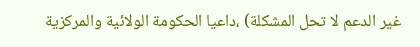غير الدعم لا تحل المشكلة) ،داعيا الحكومة الولائية والمركزية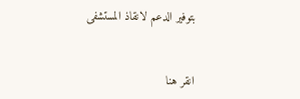بتوفير الدعم لانقاذ المستشفى


انقر هنا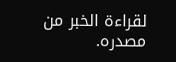لقراءة الخبر من مصدره.